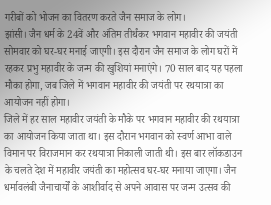गरीबों को भोजन का वितरण करते जैन समाज के लोग।
झांसी। जैन धर्म के 24वें और अंतिम तीर्थंकर भगवान महावीर की जयंती सोमवार को घर-घर मनाई जाएगी। इस दौरान जैन समाज के लोग घरों में रहकर प्रभु महावीर के जन्म की खुशियां मनाएंगे। 70 साल बाद यह पहला मौका होगा, जब जिले में भगवान महावीर की जयंती पर रथयात्रा का आयोजन नहीं होगा।
जिले में हर साल महावीर जयंती के मौके पर भगवान महावीर की रथयात्रा का आयोजन किया जाता था। इस दौरान भगवान को स्वर्ण आभा वाले विमान पर विराजमान कर रथयात्रा निकाली जाती थी। इस बार लॉकडाउन के चलते देश में महावीर जयंती का महोत्सव घर-घर मनाया जाएगा। जैन धर्मावलंबी जैनाचार्यों के आशीर्वाद से अपने आवास पर जन्म उत्सव की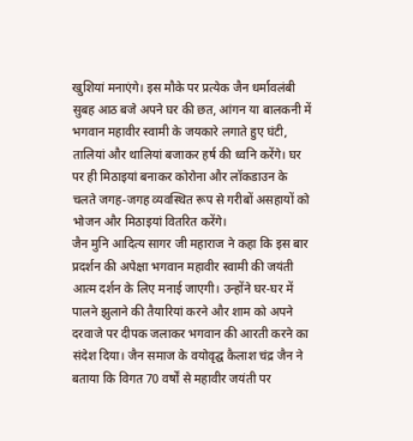खुशियां मनाएंगे। इस मौके पर प्रत्येक जैन धर्मावलंबी सुबह आठ बजे अपने घर की छत, आंगन या बालकनी में भगवान महावीर स्वामी के जयकारे लगाते हुए घंटी, तालियां और थालियां बजाकर हर्ष की ध्वनि करेंगे। घर पर ही मिठाइयां बनाकर कोरोना और लॉकडाउन के चलते जगह-जगह व्यवस्थित रूप से गरीबों असहायों को भोजन और मिठाइयां वितरित करेंगे।
जैन मुनि आदित्य सागर जी महाराज ने कहा कि इस बार प्रदर्शन की अपेक्षा भगवान महावीर स्वामी की जयंती आत्म दर्शन के लिए मनाई जाएगी। उन्होंने घर-घर में पालने झुलाने की तैयारियां करने और शाम को अपने दरवाजे पर दीपक जलाकर भगवान की आरती करने का संदेश दिया। जैन समाज के वयोवृद्घ कैलाश चंद्र जैन ने बताया कि विगत 70 वर्षों से महावीर जयंती पर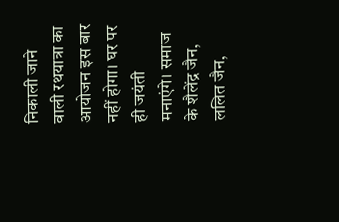निकाली जाने वाली रथयात्रा का आयोजन इस बार नहीं होगा। घर पर ही जयंती मनाएंगे। समाज के शैलेंद्र जैन, ललित जैन,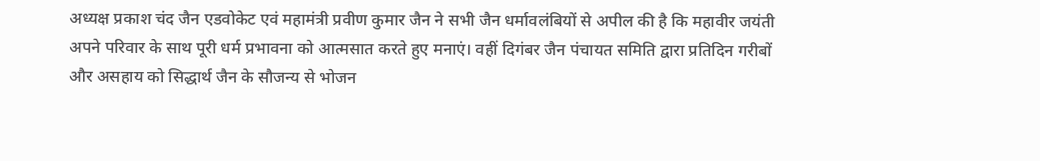अध्यक्ष प्रकाश चंद जैन एडवोकेट एवं महामंत्री प्रवीण कुमार जैन ने सभी जैन धर्मावलंबियों से अपील की है कि महावीर जयंती अपने परिवार के साथ पूरी धर्म प्रभावना को आत्मसात करते हुए मनाएं। वहीं दिगंबर जैन पंचायत समिति द्वारा प्रतिदिन गरीबों और असहाय को सिद्धार्थ जैन के सौजन्य से भोजन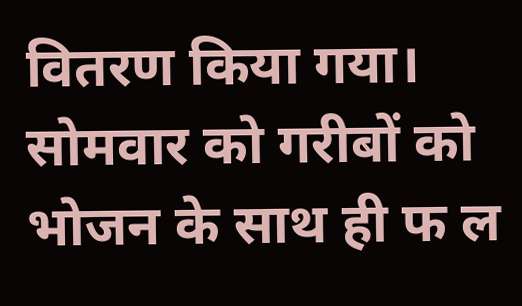वितरण किया गया। सोमवार को गरीबों को भोजन के साथ ही फ ल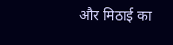और मिठाई का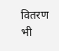वितरण भी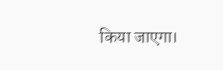किया जाएगा।